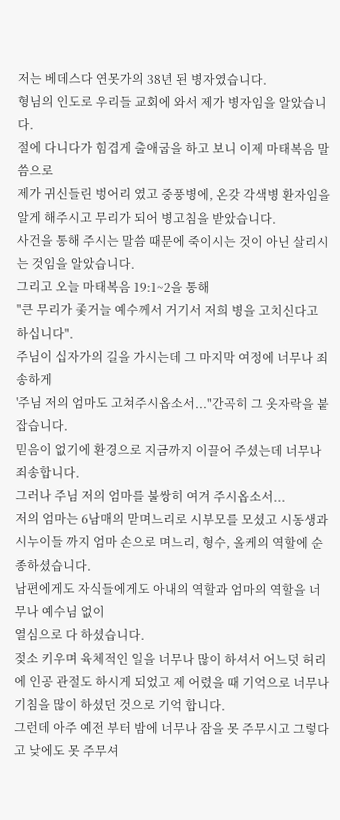저는 베데스다 연못가의 38년 된 병자였습니다.
형님의 인도로 우리들 교회에 와서 제가 병자임을 알았습니다.
절에 다니다가 힘겹게 출애굽을 하고 보니 이제 마태복음 말씀으로
제가 귀신들린 벙어리 였고 중풍병에, 온갖 각색병 환자임을 알게 해주시고 무리가 되어 병고침을 받았습니다.
사건을 통해 주시는 말씀 때문에 죽이시는 것이 아닌 살리시는 것임을 알았습니다.
그리고 오늘 마태복음 19:1~2을 통해
"큰 무리가 좇거늘 예수께서 거기서 저희 병을 고치신다고 하십니다".
주님이 십자가의 길을 가시는데 그 마지막 여정에 너무나 죄송하게
'주님 저의 엄마도 고쳐주시옵소서..."간곡히 그 옷자락을 붙잡습니다.
믿음이 없기에 환경으로 지금까지 이끌어 주셨는데 너무나 죄송합니다.
그러나 주님 저의 엄마를 불쌍히 여겨 주시옵소서...
저의 엄마는 6남매의 맏며느리로 시부모를 모셨고 시동생과 시누이들 까지 엄마 손으로 며느리, 형수, 올케의 역할에 순종하셨습니다.
남편에게도 자식들에게도 아내의 역할과 엄마의 역할을 너무나 예수님 없이
열심으로 다 하셨습니다.
젖소 키우며 육체적인 일을 너무나 많이 하셔서 어느덧 허리에 인공 관절도 하시게 되었고 제 어렸을 때 기억으로 너무나 기침을 많이 하셨던 것으로 기억 합니다.
그런데 아주 예전 부터 밤에 너무나 잠을 못 주무시고 그렇다고 낮에도 못 주무셔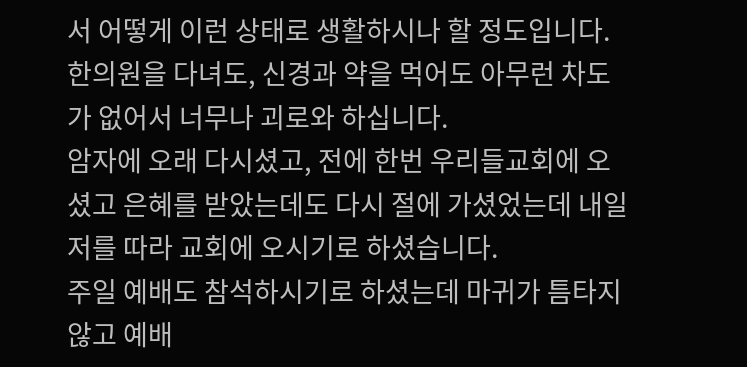서 어떻게 이런 상태로 생활하시나 할 정도입니다.
한의원을 다녀도, 신경과 약을 먹어도 아무런 차도가 없어서 너무나 괴로와 하십니다.
암자에 오래 다시셨고, 전에 한번 우리들교회에 오셨고 은혜를 받았는데도 다시 절에 가셨었는데 내일 저를 따라 교회에 오시기로 하셨습니다.
주일 예배도 참석하시기로 하셨는데 마귀가 틈타지 않고 예배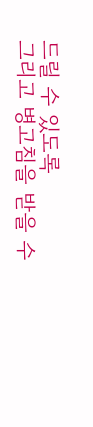드릴 수 있도록
그리고 병고침을 받을 수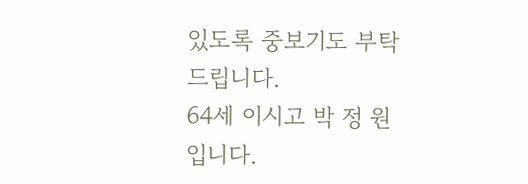있도록 중보기도 부탁드립니다.
64세 이시고 박 정 원 입니다.